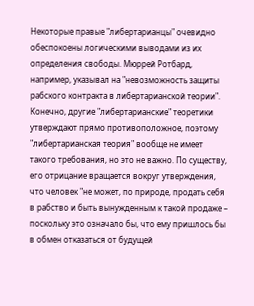Некоторые правые "либертарианцы" очевидно обеспокоены логическими выводами из их определения свободы. Мюррей Ротбард, например, указывал на "невозможность защиты рабского контракта в либертарианской теории". Конечно, другие "либертарианские" теоретики утверждают прямо противоположное, поэтому "либертарианская теория" вообще не имеет такого требования, но это не важно. По существу, его отрицание вращается вокруг утверждения, что человек "не может, по природе, продать себя в рабство и быть вынужденным к такой продаже – поскольку это означало бы, что ему пришлось бы в обмен отказаться от будущей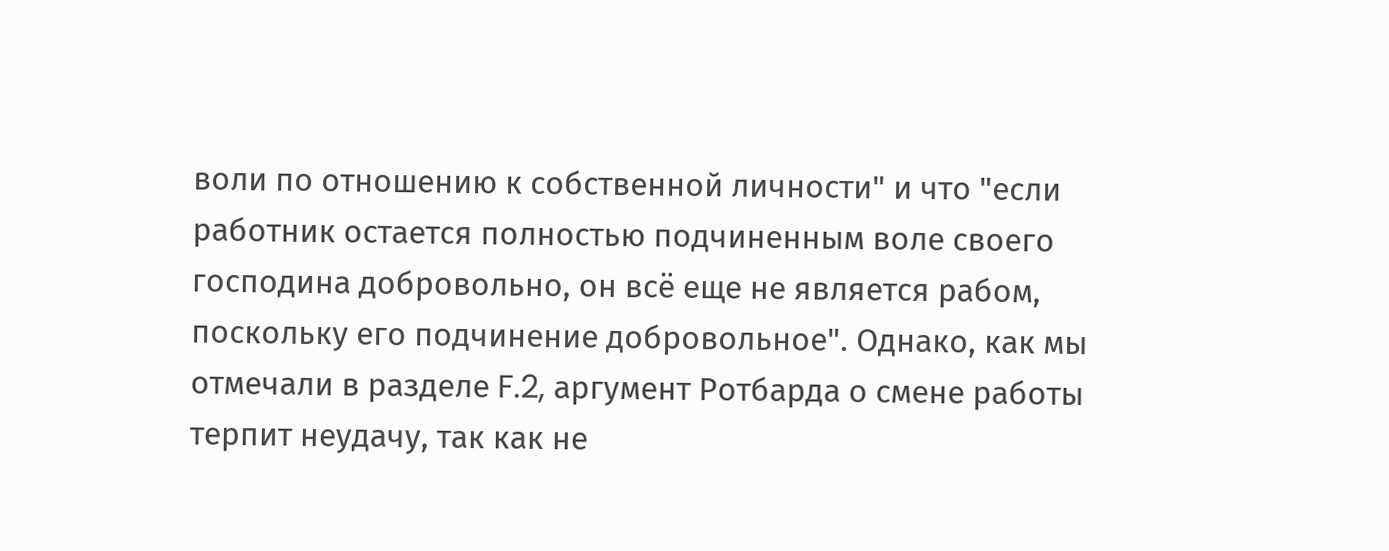воли по отношению к собственной личности" и что "если работник остается полностью подчиненным воле своего господина добровольно, он всё еще не является рабом, поскольку его подчинение добровольное". Однако, как мы отмечали в разделе F.2, аргумент Ротбарда о смене работы терпит неудачу, так как не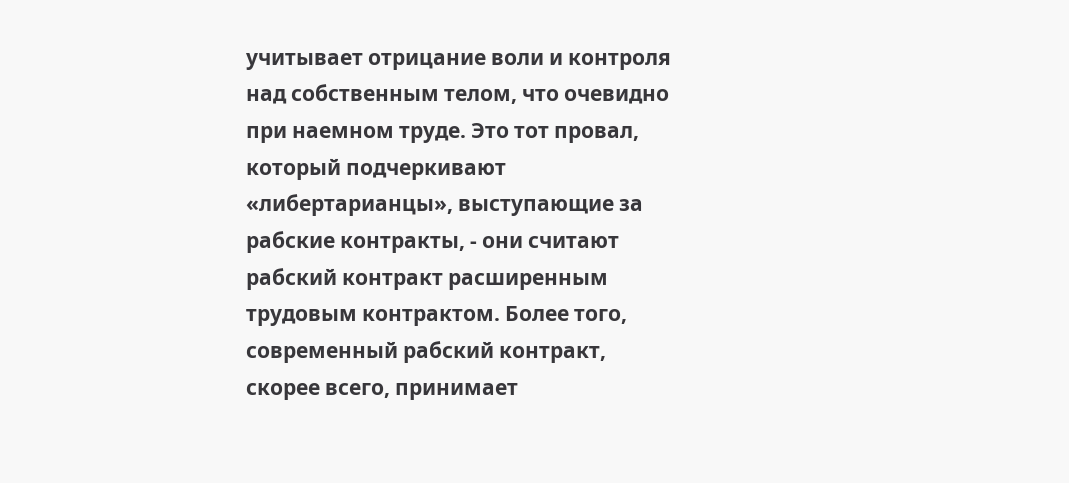учитывает отрицание воли и контроля над собственным телом, что очевидно при наемном труде. Это тот провал, который подчеркивают «либертарианцы», выступающие за рабские контракты, - они считают рабский контракт расширенным трудовым контрактом. Более того, современный рабский контракт, скорее всего, принимает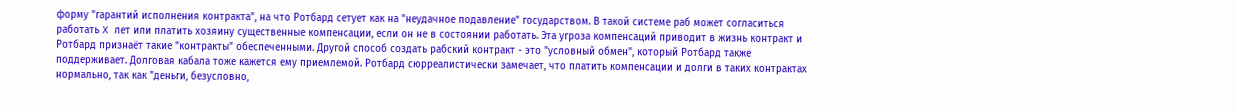форму "гарантий исполнения контракта", на что Ротбард сетует как на "неудачное подавление" государством. В такой системе раб может согласиться работать X лет или платить хозяину существенные компенсации, если он не в состоянии работать. Эта угроза компенсаций приводит в жизнь контракт и Ротбард признаёт такие "контракты" обеспеченными. Другой способ создать рабский контракт - это "условный обмен", который Ротбард также поддерживает. Долговая кабала тоже кажется ему приемлемой. Ротбард сюрреалистически замечает, что платить компенсации и долги в таких контрактах нормально, так как "деньги, безусловно,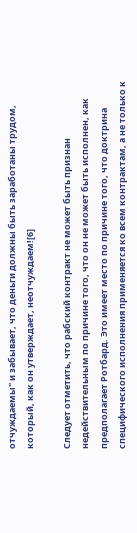отчуждаемы" и забывает, что деньги должны быть заработаны трудом, который, как он утверждает, неотчуждаем![6]

Следует отметить, что рабский контракт не может быть признан недействительным по причине того, что он не может быть исполнен, как предполагает Ротбард. Это имеет место по причине того, что доктрина специфического исполнения применяется ко всем контрактам, а не только к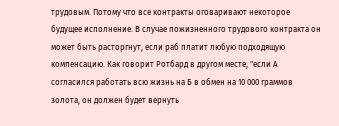трудовым. Потому что все контракты оговаривают некоторое будущее исполнение. В случае пожизненного трудового контракта он может быть расторгнут, если раб платит любую подходящую компенсацию. Как говорит Ротбард в другом месте, "если А согласился работать всю жизнь на Б в обмен на 10 000 граммов золота, он должен будет вернуть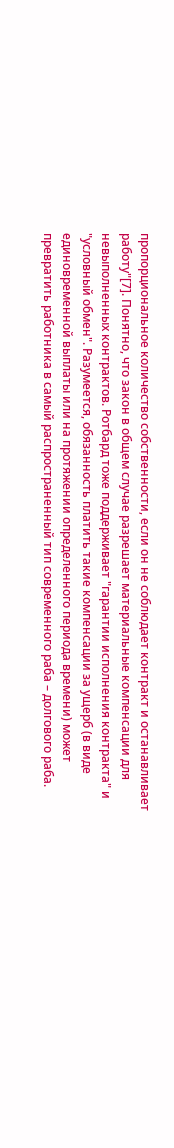пропорциональное количество собственности, если он не соблюдает контракт и останавливает работу"[7]. Понятно, что закон в общем случае разрешает материальные компенсации для невыполненных контрактов. Ротбард тоже поддерживает "гарантии исполнения контракта" и "условный обмен". Разумеется, обязанность платить такие компенсации за ущерб (в виде единовременной выплаты или на протяжении определенного периода времени) может превратить работника в самый распространенный тип современного раба – долгового раба.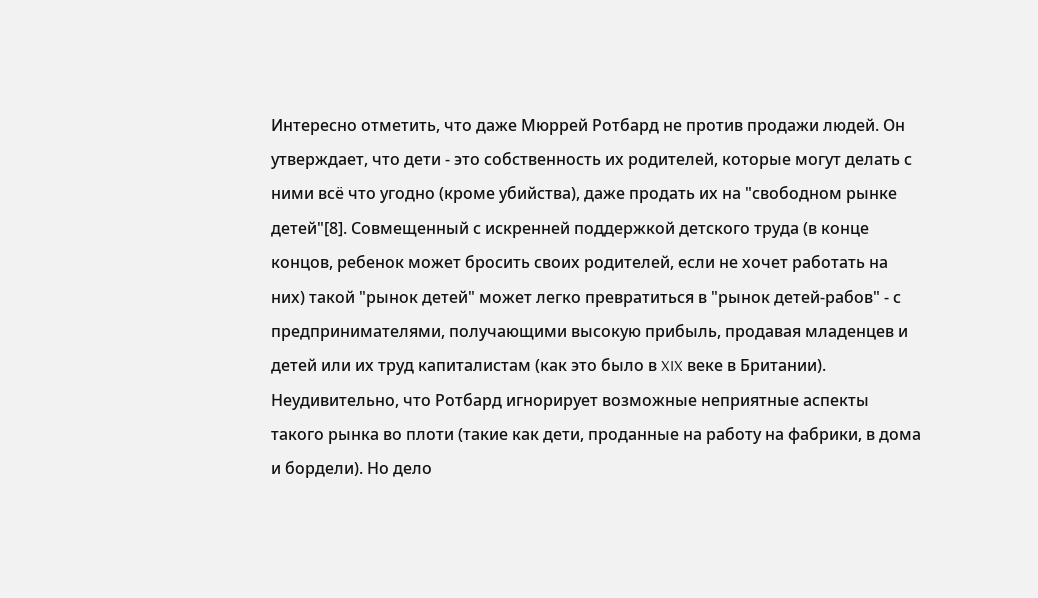Интересно отметить, что даже Мюррей Ротбард не против продажи людей. Он утверждает, что дети - это собственность их родителей, которые могут делать с ними всё что угодно (кроме убийства), даже продать их на "свободном рынке детей"[8]. Совмещенный с искренней поддержкой детского труда (в конце концов, ребенок может бросить своих родителей, если не хочет работать на них) такой "рынок детей" может легко превратиться в "рынок детей-рабов" - с предпринимателями, получающими высокую прибыль, продавая младенцев и детей или их труд капиталистам (как это было в XIX веке в Британии). Неудивительно, что Ротбард игнорирует возможные неприятные аспекты такого рынка во плоти (такие как дети, проданные на работу на фабрики, в дома и бордели). Но дело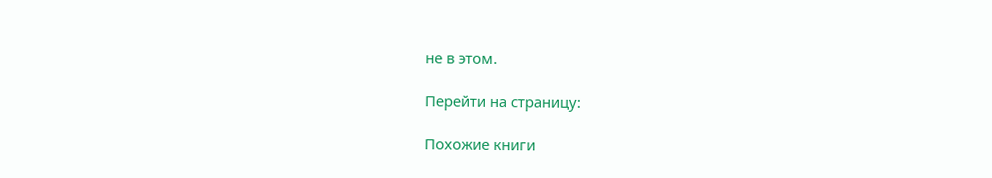не в этом.

Перейти на страницу:

Похожие книги